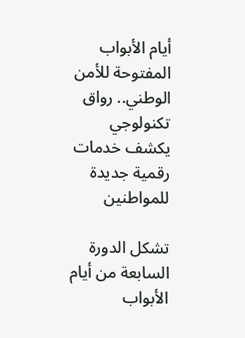أيام الأبواب المفتوحة للأمن الوطني.. رواق تكنولوجي يكشف خدمات رقمية جديدة للمواطنين

تشكل الدورة السابعة من أيام الأبواب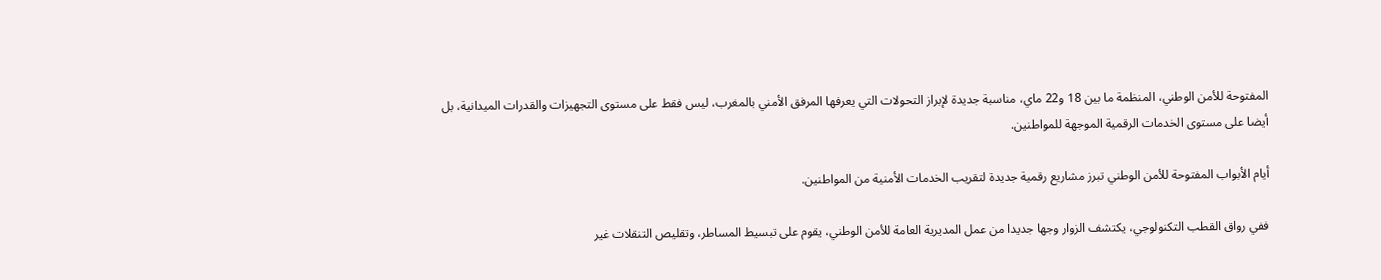المفتوحة للأمن الوطني، المنظمة ما بين 18 و22 ماي، مناسبة جديدة لإبراز التحولات التي يعرفها المرفق الأمني بالمغرب، ليس فقط على مستوى التجهيزات والقدرات الميدانية، بل أيضا على مستوى الخدمات الرقمية الموجهة للمواطنين.

أيام الأبواب المفتوحة للأمن الوطني تبرز مشاريع رقمية جديدة لتقريب الخدمات الأمنية من المواطنين.

ففي رواق القطب التكنولوجي، يكتشف الزوار وجها جديدا من عمل المديرية العامة للأمن الوطني، يقوم على تبسيط المساطر، وتقليص التنقلات غير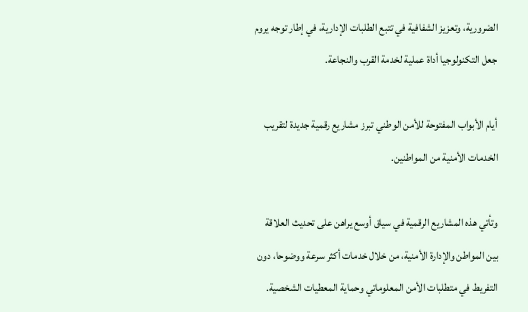الضرورية، وتعزيز الشفافية في تتبع الطلبات الإدارية، في إطار توجه يروم جعل التكنولوجيا أداة عملية لخدمة القرب والنجاعة.

أيام الأبواب المفتوحة للأمن الوطني تبرز مشاريع رقمية جديدة لتقريب الخدمات الأمنية من المواطنين.

وتأتي هذه المشاريع الرقمية في سياق أوسع يراهن على تحديث العلاقة بين المواطن والإدارة الأمنية، من خلال خدمات أكثر سرعة ووضوحا، دون التفريط في متطلبات الأمن المعلوماتي وحماية المعطيات الشخصية.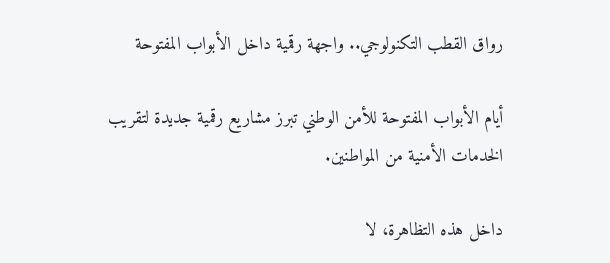رواق القطب التكنولوجي.. واجهة رقمية داخل الأبواب المفتوحة

أيام الأبواب المفتوحة للأمن الوطني تبرز مشاريع رقمية جديدة لتقريب الخدمات الأمنية من المواطنين.

داخل هذه التظاهرة، لا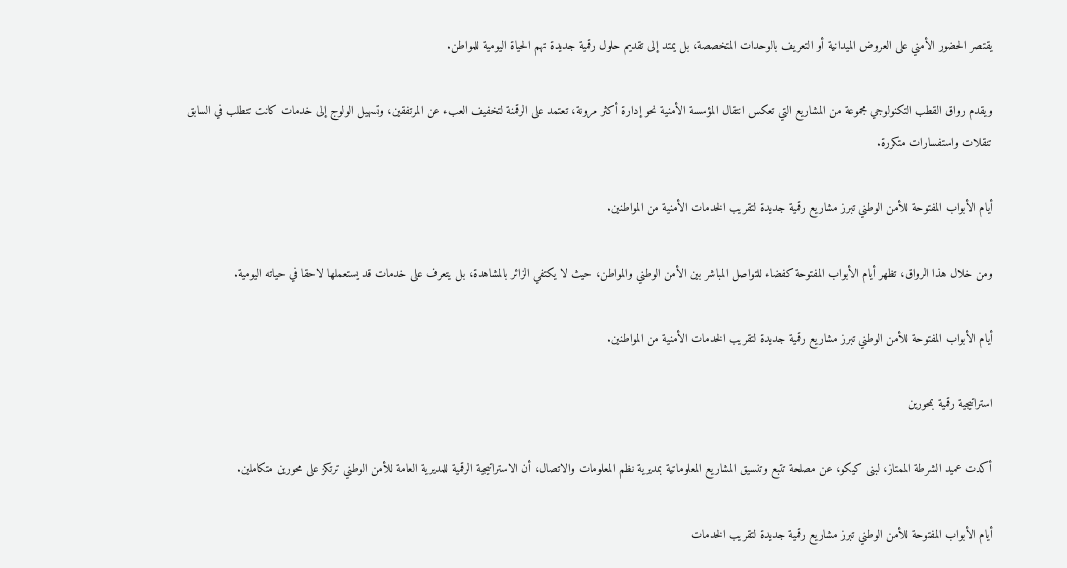يقتصر الحضور الأمني على العروض الميدانية أو التعريف بالوحدات المتخصصة، بل يمتد إلى تقديم حلول رقمية جديدة تهم الحياة اليومية للمواطن.

ويقدم رواق القطب التكنولوجي مجموعة من المشاريع التي تعكس انتقال المؤسسة الأمنية نحو إدارة أكثر مرونة، تعتمد على الرقمنة لتخفيف العبء عن المرتفقين، وتسهيل الولوج إلى خدمات كانت تتطلب في السابق تنقلات واستفسارات متكررة.

أيام الأبواب المفتوحة للأمن الوطني تبرز مشاريع رقمية جديدة لتقريب الخدمات الأمنية من المواطنين.

ومن خلال هذا الرواق، تظهر أيام الأبواب المفتوحة كفضاء للتواصل المباشر بين الأمن الوطني والمواطن، حيث لا يكتفي الزائر بالمشاهدة، بل يتعرف على خدمات قد يستعملها لاحقا في حياته اليومية.

أيام الأبواب المفتوحة للأمن الوطني تبرز مشاريع رقمية جديدة لتقريب الخدمات الأمنية من المواطنين.

استراتيجية رقمية بمحورين

أكدت عميد الشرطة الممتاز، لبنى كيكو، عن مصلحة تتبع وتنسيق المشاريع المعلوماتية بمديرية نظم المعلومات والاتصال، أن الاستراتيجية الرقمية للمديرية العامة للأمن الوطني ترتكز على محورين متكاملين.

أيام الأبواب المفتوحة للأمن الوطني تبرز مشاريع رقمية جديدة لتقريب الخدمات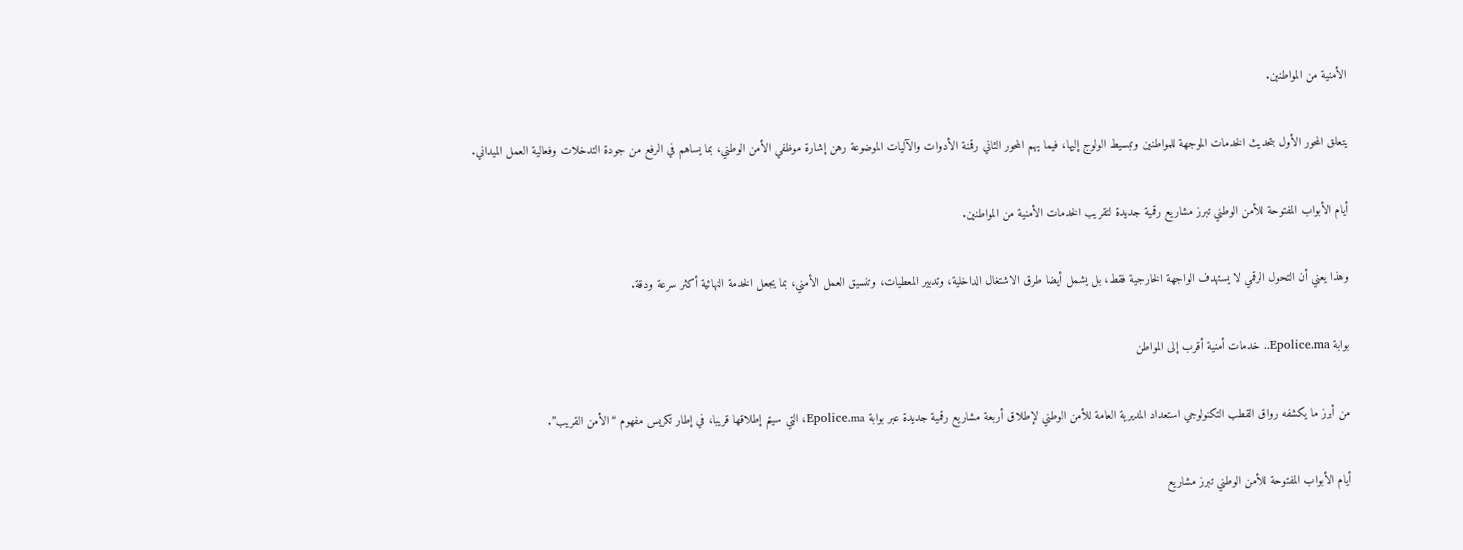الأمنية من المواطنين.

يتعلق المحور الأول بتحديث الخدمات الموجهة للمواطنين وتبسيط الولوج إليها، فيما يهم المحور الثاني رقمنة الأدوات والآليات الموضوعة رهن إشارة موظفي الأمن الوطني، بما يساهم في الرفع من جودة التدخلات وفعالية العمل الميداني.

أيام الأبواب المفتوحة للأمن الوطني تبرز مشاريع رقمية جديدة لتقريب الخدمات الأمنية من المواطنين.

وهذا يعني أن التحول الرقمي لا يستهدف الواجهة الخارجية فقط، بل يشمل أيضا طرق الاشتغال الداخلية، وتدبير المعطيات، وتنسيق العمل الأمني، بما يجعل الخدمة النهائية أكثر سرعة ودقة.

بوابة Epolice.ma.. خدمات أمنية أقرب إلى المواطن

من أبرز ما يكشفه رواق القطب التكنولوجي استعداد المديرية العامة للأمن الوطني لإطلاق أربعة مشاريع رقمية جديدة عبر بوابة Epolice.ma، التي سيتم إطلاقها قريبا، في إطار تكريس مفهوم “الأمن القريب”.

أيام الأبواب المفتوحة للأمن الوطني تبرز مشاريع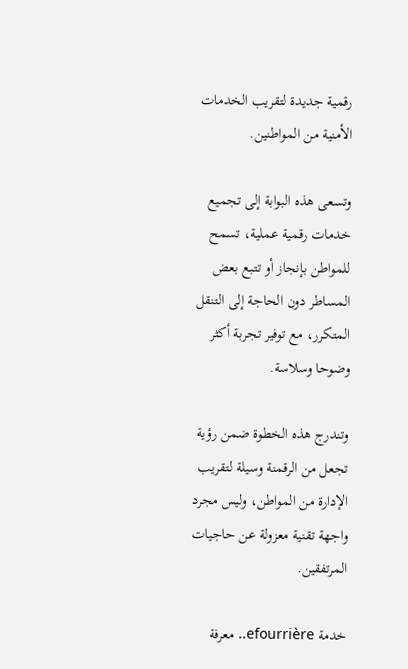رقمية جديدة لتقريب الخدمات الأمنية من المواطنين.

وتسعى هذه البوابة إلى تجميع خدمات رقمية عملية، تسمح للمواطن بإنجاز أو تتبع بعض المساطر دون الحاجة إلى التنقل المتكرر، مع توفير تجربة أكثر وضوحا وسلاسة.

وتندرج هذه الخطوة ضمن رؤية تجعل من الرقمنة وسيلة لتقريب الإدارة من المواطن، وليس مجرد واجهة تقنية معزولة عن حاجيات المرتفقين.

خدمة efourrière.. معرفة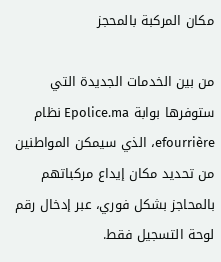مكان المركبة بالمحجز

من بين الخدمات الجديدة التي ستوفرها بوابة Epolice.ma نظام efourrière، الذي سيمكن المواطنين من تحديد مكان إيداع مركباتهم بالمحاجز بشكل فوري، عبر إدخال رقم لوحة التسجيل فقط.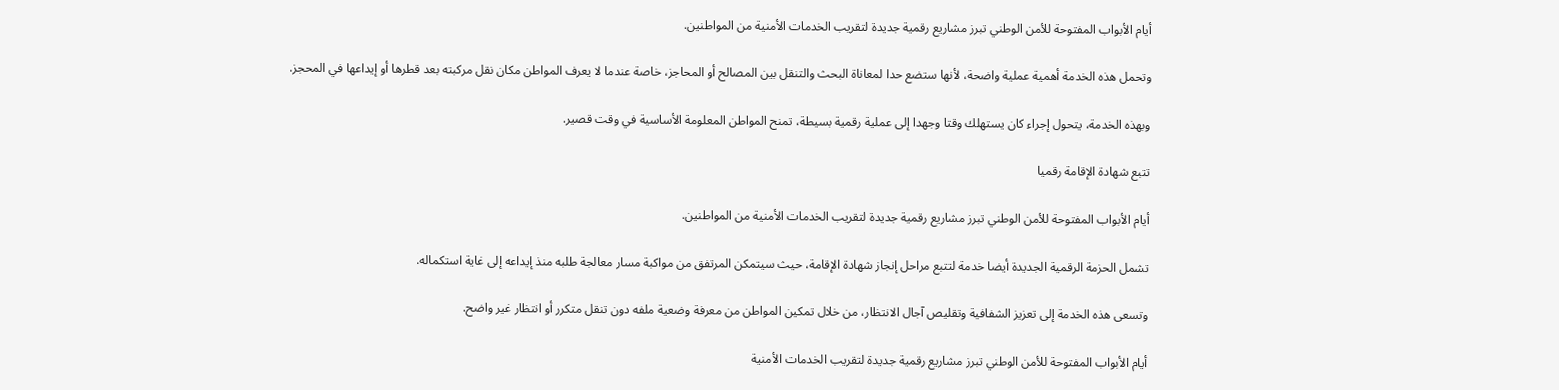أيام الأبواب المفتوحة للأمن الوطني تبرز مشاريع رقمية جديدة لتقريب الخدمات الأمنية من المواطنين.

وتحمل هذه الخدمة أهمية عملية واضحة، لأنها ستضع حدا لمعاناة البحث والتنقل بين المصالح أو المحاجز، خاصة عندما لا يعرف المواطن مكان نقل مركبته بعد قطرها أو إيداعها في المحجز.

وبهذه الخدمة، يتحول إجراء كان يستهلك وقتا وجهدا إلى عملية رقمية بسيطة، تمنح المواطن المعلومة الأساسية في وقت قصير.

تتبع شهادة الإقامة رقميا

أيام الأبواب المفتوحة للأمن الوطني تبرز مشاريع رقمية جديدة لتقريب الخدمات الأمنية من المواطنين.

تشمل الحزمة الرقمية الجديدة أيضا خدمة لتتبع مراحل إنجاز شهادة الإقامة، حيث سيتمكن المرتفق من مواكبة مسار معالجة طلبه منذ إيداعه إلى غاية استكماله.

وتسعى هذه الخدمة إلى تعزيز الشفافية وتقليص آجال الانتظار، من خلال تمكين المواطن من معرفة وضعية ملفه دون تنقل متكرر أو انتظار غير واضح.

أيام الأبواب المفتوحة للأمن الوطني تبرز مشاريع رقمية جديدة لتقريب الخدمات الأمنية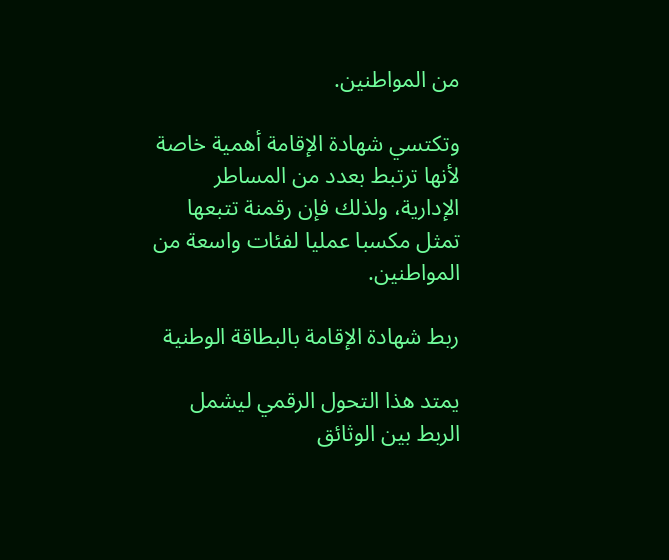من المواطنين.

وتكتسي شهادة الإقامة أهمية خاصة لأنها ترتبط بعدد من المساطر الإدارية، ولذلك فإن رقمنة تتبعها تمثل مكسبا عمليا لفئات واسعة من المواطنين.

ربط شهادة الإقامة بالبطاقة الوطنية

يمتد هذا التحول الرقمي ليشمل الربط بين الوثائق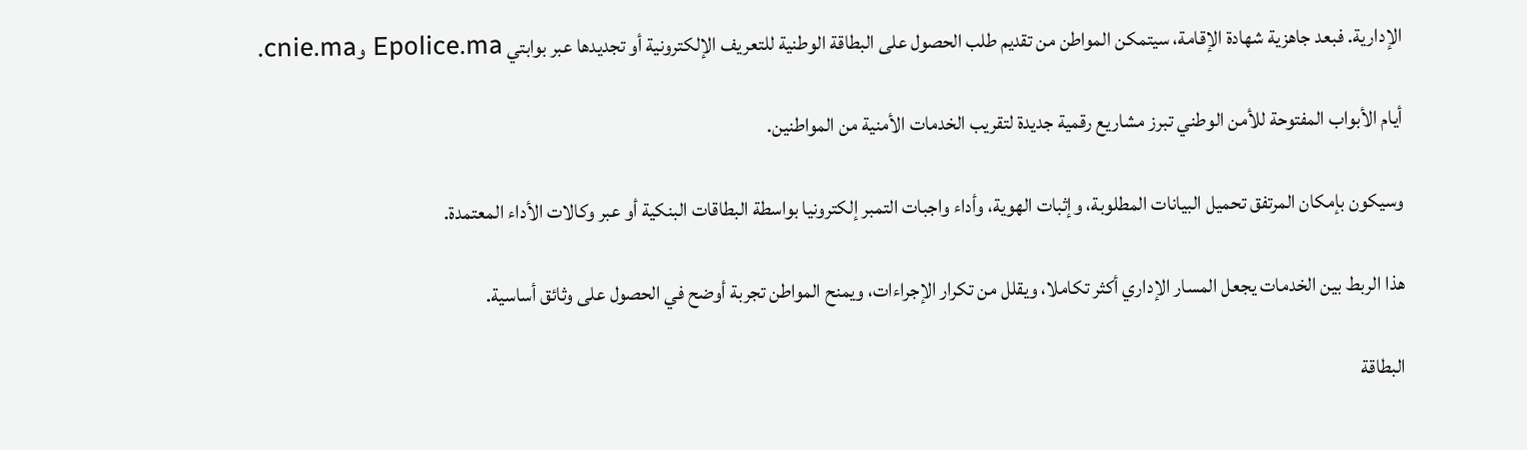الإدارية. فبعد جاهزية شهادة الإقامة، سيتمكن المواطن من تقديم طلب الحصول على البطاقة الوطنية للتعريف الإلكترونية أو تجديدها عبر بوابتي Epolice.ma وcnie.ma.

أيام الأبواب المفتوحة للأمن الوطني تبرز مشاريع رقمية جديدة لتقريب الخدمات الأمنية من المواطنين.

وسيكون بإمكان المرتفق تحميل البيانات المطلوبة، وإثبات الهوية، وأداء واجبات التمبر إلكترونيا بواسطة البطاقات البنكية أو عبر وكالات الأداء المعتمدة.

هذا الربط بين الخدمات يجعل المسار الإداري أكثر تكاملا، ويقلل من تكرار الإجراءات، ويمنح المواطن تجربة أوضح في الحصول على وثائق أساسية.

البطاقة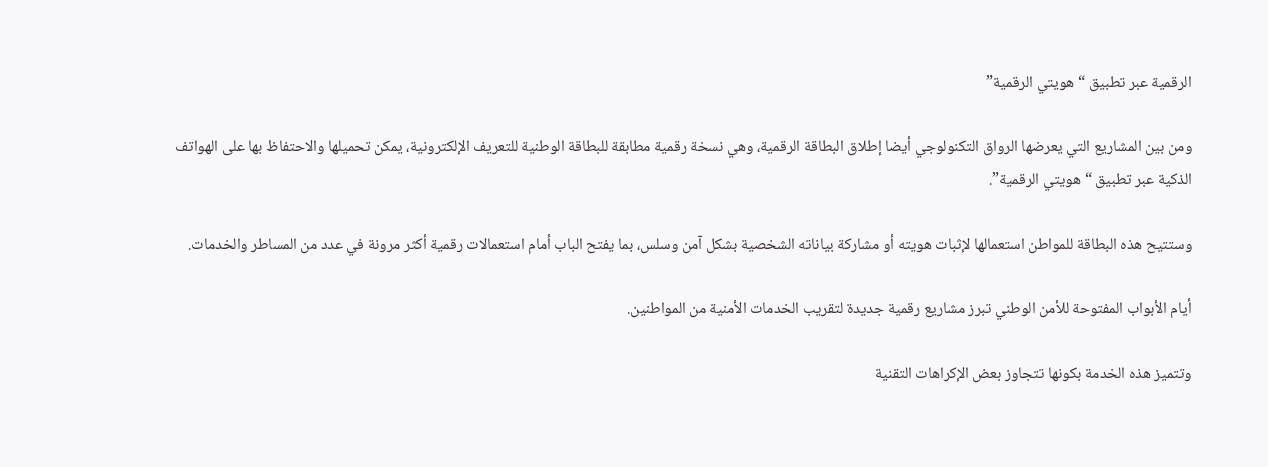الرقمية عبر تطبيق “هويتي الرقمية”

ومن بين المشاريع التي يعرضها الرواق التكنولوجي أيضا إطلاق البطاقة الرقمية، وهي نسخة رقمية مطابقة للبطاقة الوطنية للتعريف الإلكترونية، يمكن تحميلها والاحتفاظ بها على الهواتف الذكية عبر تطبيق “هويتي الرقمية”.

وستتيح هذه البطاقة للمواطن استعمالها لإثبات هويته أو مشاركة بياناته الشخصية بشكل آمن وسلس، بما يفتح الباب أمام استعمالات رقمية أكثر مرونة في عدد من المساطر والخدمات.

أيام الأبواب المفتوحة للأمن الوطني تبرز مشاريع رقمية جديدة لتقريب الخدمات الأمنية من المواطنين.

وتتميز هذه الخدمة بكونها تتجاوز بعض الإكراهات التقنية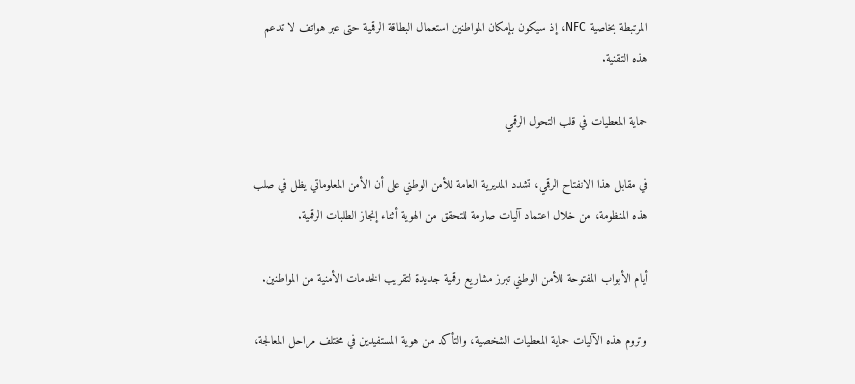المرتبطة بخاصية NFC، إذ سيكون بإمكان المواطنين استعمال البطاقة الرقمية حتى عبر هواتف لا تدعم هذه التقنية.

حماية المعطيات في قلب التحول الرقمي

في مقابل هذا الانفتاح الرقمي، تشدد المديرية العامة للأمن الوطني على أن الأمن المعلوماتي يظل في صلب هذه المنظومة، من خلال اعتماد آليات صارمة للتحقق من الهوية أثناء إنجاز الطلبات الرقمية.

أيام الأبواب المفتوحة للأمن الوطني تبرز مشاريع رقمية جديدة لتقريب الخدمات الأمنية من المواطنين.

وتروم هذه الآليات حماية المعطيات الشخصية، والتأكد من هوية المستفيدين في مختلف مراحل المعالجة،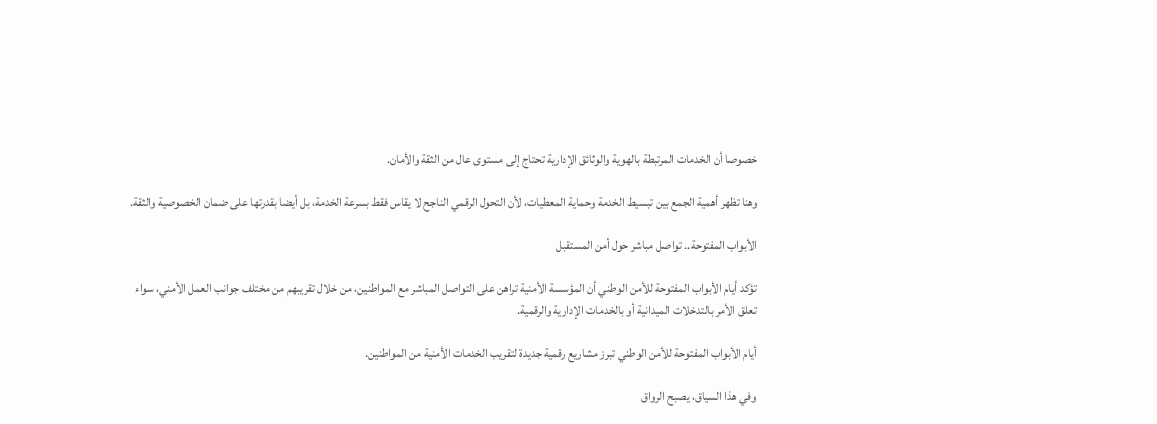خصوصا أن الخدمات المرتبطة بالهوية والوثائق الإدارية تحتاج إلى مستوى عال من الثقة والأمان.

وهنا تظهر أهمية الجمع بين تبسيط الخدمة وحماية المعطيات، لأن التحول الرقمي الناجح لا يقاس فقط بسرعة الخدمة، بل أيضا بقدرتها على ضمان الخصوصية والثقة.

الأبواب المفتوحة.. تواصل مباشر حول أمن المستقبل

تؤكد أيام الأبواب المفتوحة للأمن الوطني أن المؤسسة الأمنية تراهن على التواصل المباشر مع المواطنين، من خلال تقريبهم من مختلف جوانب العمل الأمني، سواء تعلق الأمر بالتدخلات الميدانية أو بالخدمات الإدارية والرقمية.

أيام الأبواب المفتوحة للأمن الوطني تبرز مشاريع رقمية جديدة لتقريب الخدمات الأمنية من المواطنين.

وفي هذا السياق، يصبح الرواق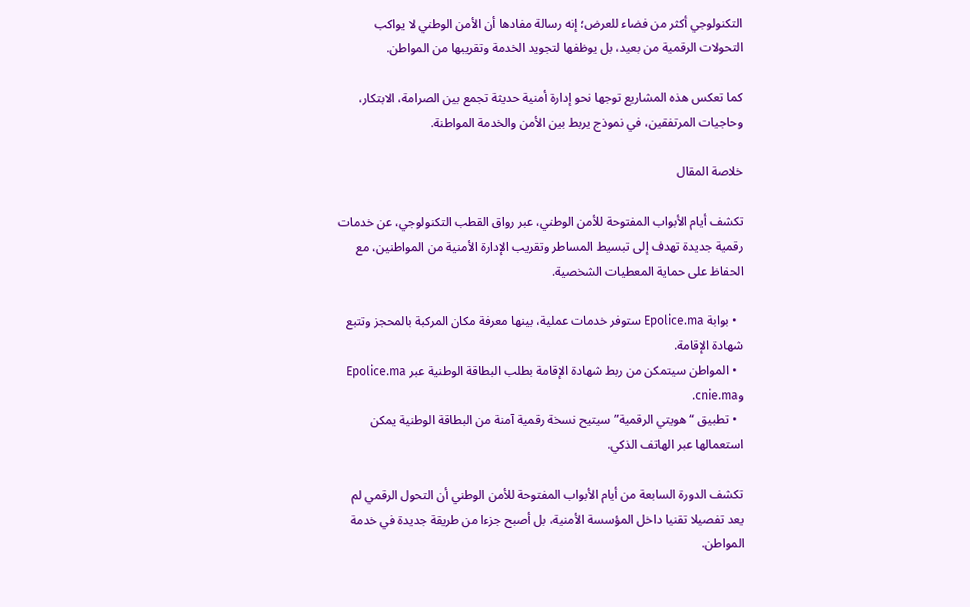التكنولوجي أكثر من فضاء للعرض؛ إنه رسالة مفادها أن الأمن الوطني لا يواكب التحولات الرقمية من بعيد، بل يوظفها لتجويد الخدمة وتقريبها من المواطن.

كما تعكس هذه المشاريع توجها نحو إدارة أمنية حديثة تجمع بين الصرامة، الابتكار، وحاجيات المرتفقين، في نموذج يربط بين الأمن والخدمة المواطنة.

خلاصة المقال

تكشف أيام الأبواب المفتوحة للأمن الوطني، عبر رواق القطب التكنولوجي، عن خدمات رقمية جديدة تهدف إلى تبسيط المساطر وتقريب الإدارة الأمنية من المواطنين، مع الحفاظ على حماية المعطيات الشخصية.

  • بوابة Epolice.ma ستوفر خدمات عملية، بينها معرفة مكان المركبة بالمحجز وتتبع شهادة الإقامة.
  • المواطن سيتمكن من ربط شهادة الإقامة بطلب البطاقة الوطنية عبر Epolice.ma وcnie.ma.
  • تطبيق “هويتي الرقمية” سيتيح نسخة رقمية آمنة من البطاقة الوطنية يمكن استعمالها عبر الهاتف الذكي.

تكشف الدورة السابعة من أيام الأبواب المفتوحة للأمن الوطني أن التحول الرقمي لم يعد تفصيلا تقنيا داخل المؤسسة الأمنية، بل أصبح جزءا من طريقة جديدة في خدمة المواطن.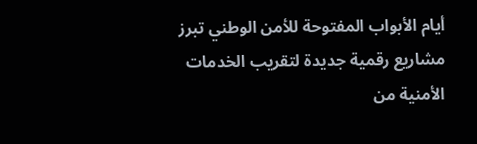أيام الأبواب المفتوحة للأمن الوطني تبرز مشاريع رقمية جديدة لتقريب الخدمات الأمنية من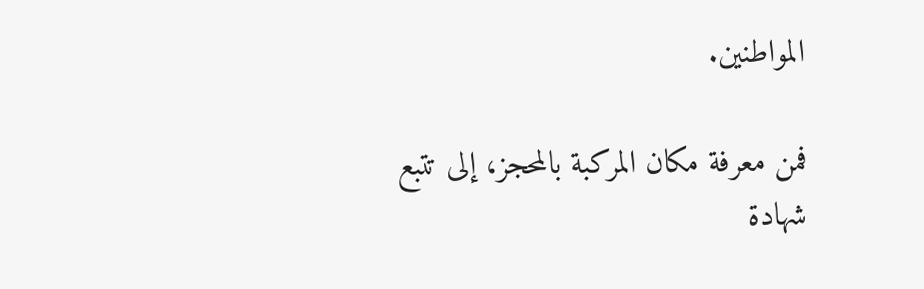المواطنين.

فمن معرفة مكان المركبة بالمحجز، إلى تتبع شهادة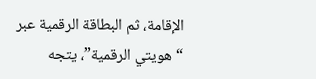الإقامة، ثم البطاقة الرقمية عبر “هويتي الرقمية”، يتجه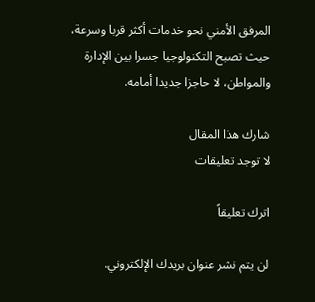المرفق الأمني نحو خدمات أكثر قربا وسرعة، حيث تصبح التكنولوجيا جسرا بين الإدارة والمواطن، لا حاجزا جديدا أمامه.

شارك هذا المقال
لا توجد تعليقات

اترك تعليقاً

لن يتم نشر عنوان بريدك الإلكتروني.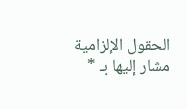الحقول الإلزامية مشار إليها بـ *